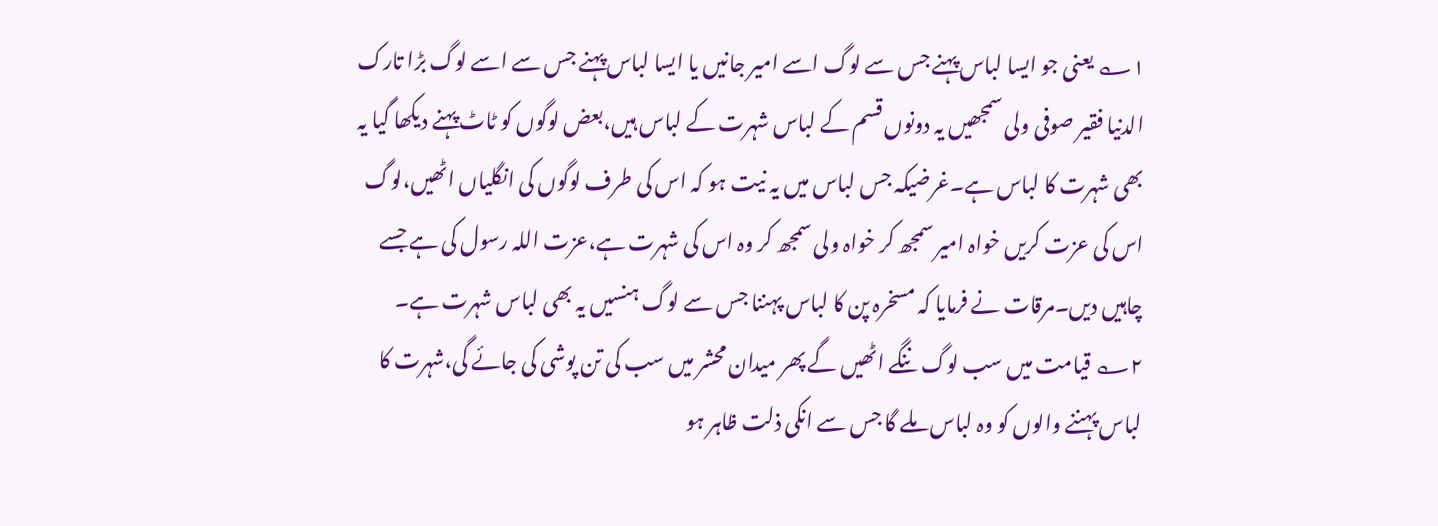۱؎ یعنی جو ایسا لباس پہنے جس سے لوگ اسے امیر جانیں یا ایسا لباس پہنے جس سے اسے لوگ بڑا تارک الدنیا فقیر صوفی ولی سمجھیں یہ دونوں قسم کے لباس شہرت کے لباس ہیں،بعض لوگوں کو ٹاٹ پہنے دیکھا گیا یہ بھی شہرت کا لباس ہے۔غرضیکہ جس لباس میں یہ نیت ہو کہ اس کی طرف لوگوں کی انگلیاں اٹھیں،لوگ اس کی عزت کریں خواہ امیر سمجھ کر خواہ ولی سمجھ کر وہ اس کی شہرت ہے،عزت اللہ رسول کی ہے جسے چاہیں دیں۔مرقات نے فرمایا کہ مسخرہ پن کا لباس پہننا جس سے لوگ ہنسیں یہ بھی لباس شہرت ہے۔
۲؎ قیامت میں سب لوگ ننگے اٹھیں گے پھر میدان محشر میں سب کی تن پوشی کی جائے گی،شہرت کا لباس پہننے والوں کو وہ لباس ملے گا جس سے انکی ذلت ظاہر ہو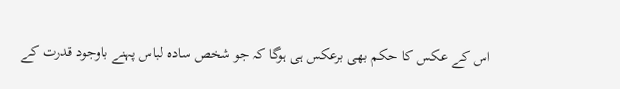اس کے عکس کا حکم بھی برعکس ہی ہوگا کہ جو شخص سادہ لباس پہنے باوجود قدرت کے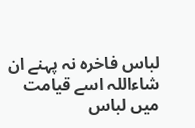لباس فاخرہ نہ پہنے ان شاءاللہ اسے قیامت میں لباس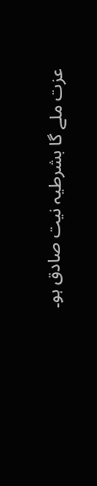عزت ملے گا بشرطیہ نیت صادق ہو۔